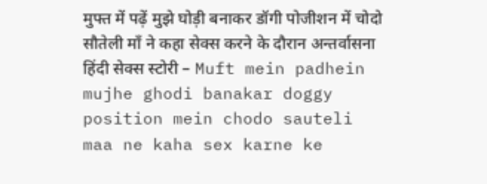मुफ्त में पढ़ें मुझे घोड़ी बनाकर डॉगी पोजीशन में चोदो सौतेली माँ ने कहा सेक्स करने के दौरान अन्तर्वासना हिंदी सेक्स स्टोरी – Muft mein padhein mujhe ghodi banakar doggy position mein chodo sauteli maa ne kaha sex karne ke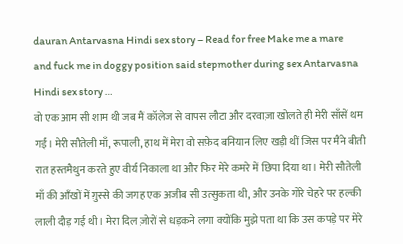dauran Antarvasna Hindi sex story – Read for free Make me a mare and fuck me in doggy position said stepmother during sex Antarvasna Hindi sex story …
वो एक आम सी शाम थी जब मैं कॉलेज से वापस लौटा और दरवाज़ा खोलते ही मेरी साँसें थम गईं। मेरी सौतेली माँ, रूपाली, हाथ में मेरा वो सफ़ेद बनियान लिए खड़ी थीं जिस पर मैंने बीती रात हस्तमैथुन करते हुए वीर्य निकाला था और फिर मेरे कमरे में छिपा दिया था। मेरी सौतेली माँ की आँखों में ग़ुस्से की जगह एक अजीब सी उत्सुकता थी, और उनके गोरे चेहरे पर हल्की लाली दौड़ गई थी। मेरा दिल ज़ोरों से धड़कने लगा क्योंकि मुझे पता था कि उस कपड़े पर मेरे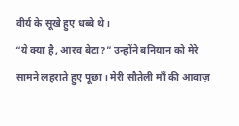वीर्य के सूखे हुए धब्बे थे।
“ये क्या है, आरव बेटा?” उन्होंने बनियान को मेरे सामने लहराते हुए पूछा। मेरी सौतेली माँ की आवाज़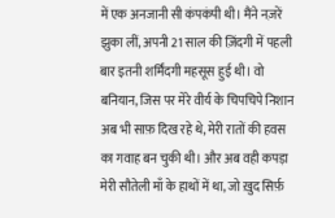में एक अनजानी सी कंपकंपी थी। मैंने नज़रें झुका लीं, अपनी 21 साल की ज़िंदगी में पहली बार इतनी शर्मिंदगी महसूस हुई थी। वो बनियान, जिस पर मेरे वीर्य के चिपचिपे निशान अब भी साफ़ दिख रहे थे, मेरी रातों की हवस का गवाह बन चुकी थी। और अब वही कपड़ा मेरी सौतेली माँ के हाथों में था, जो ख़ुद सिर्फ़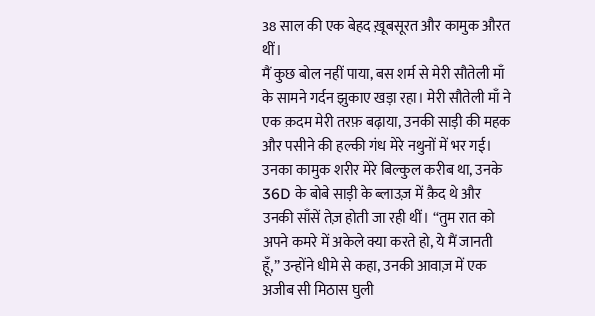38 साल की एक बेहद ख़ूबसूरत और कामुक औरत थीं।
मैं कुछ बोल नहीं पाया, बस शर्म से मेरी सौतेली माँ के सामने गर्दन झुकाए खड़ा रहा। मेरी सौतेली माँ ने एक क़दम मेरी तरफ़ बढ़ाया, उनकी साड़ी की महक और पसीने की हल्की गंध मेरे नथुनों में भर गई। उनका कामुक शरीर मेरे बिल्कुल करीब था, उनके 36D के बोबे साड़ी के ब्लाउज़ में क़ैद थे और उनकी साँसें तेज़ होती जा रही थीं। “तुम रात को अपने कमरे में अकेले क्या करते हो, ये मैं जानती हूँ,” उन्होंने धीमे से कहा, उनकी आवाज़ में एक अजीब सी मिठास घुली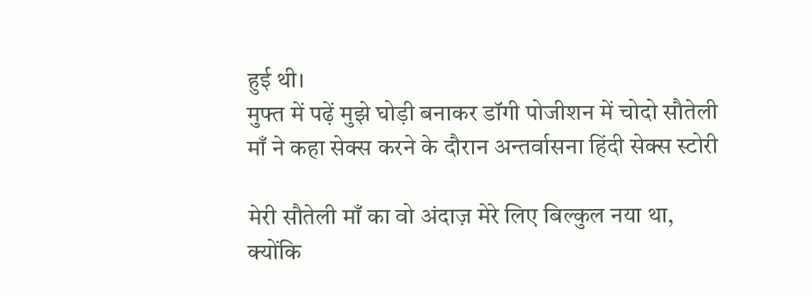हुई थी।
मुफ्त में पढ़ें मुझे घोड़ी बनाकर डॉगी पोजीशन में चोदो सौतेली माँ ने कहा सेक्स करने के दौरान अन्तर्वासना हिंदी सेक्स स्टोरी

मेरी सौतेली माँ का वो अंदाज़ मेरे लिए बिल्कुल नया था, क्योंकि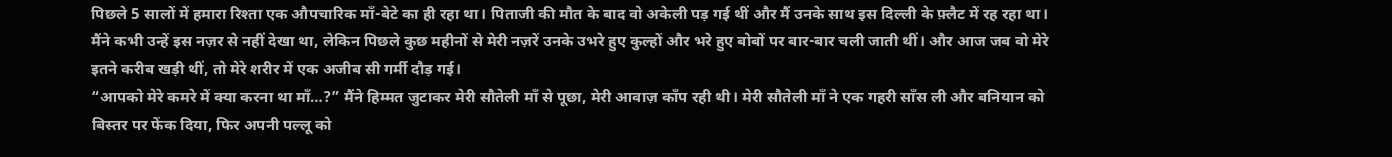पिछले 5 सालों में हमारा रिश्ता एक औपचारिक माँ-बेटे का ही रहा था। पिताजी की मौत के बाद वो अकेली पड़ गई थीं और मैं उनके साथ इस दिल्ली के फ़्लैट में रह रहा था। मैंने कभी उन्हें इस नज़र से नहीं देखा था, लेकिन पिछले कुछ महीनों से मेरी नज़रें उनके उभरे हुए कुल्हों और भरे हुए बोबों पर बार-बार चली जाती थीं। और आज जब वो मेरे इतने करीब खड़ी थीं, तो मेरे शरीर में एक अजीब सी गर्मी दौड़ गई।
“आपको मेरे कमरे में क्या करना था माँ…?” मैंने हिम्मत जुटाकर मेरी सौतेली माँ से पूछा, मेरी आवाज़ काँप रही थी। मेरी सौतेली माँ ने एक गहरी साँस ली और बनियान को बिस्तर पर फेंक दिया, फिर अपनी पल्लू को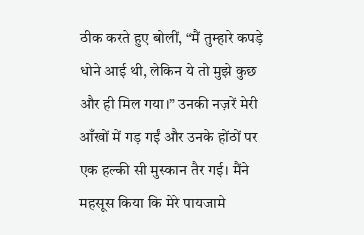ठीक करते हुए बोलीं, “मैं तुम्हारे कपड़े धोने आई थी, लेकिन ये तो मुझे कुछ और ही मिल गया।” उनकी नज़रें मेरी आँखों में गड़ गईं और उनके होंठों पर एक हल्की सी मुस्कान तैर गई। मैंने महसूस किया कि मेरे पायजामे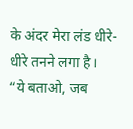के अंदर मेरा लंड धीरे-धीरे तनने लगा है।
“ये बताओ, जब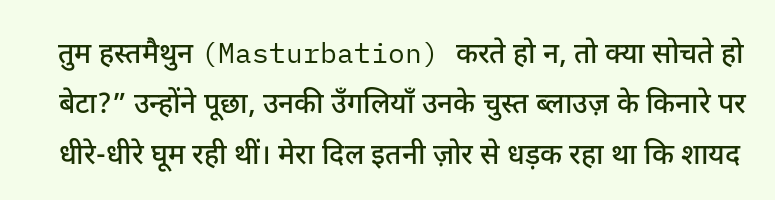तुम हस्तमैथुन (Masturbation) करते हो न, तो क्या सोचते हो बेटा?” उन्होंने पूछा, उनकी उँगलियाँ उनके चुस्त ब्लाउज़ के किनारे पर धीरे-धीरे घूम रही थीं। मेरा दिल इतनी ज़ोर से धड़क रहा था कि शायद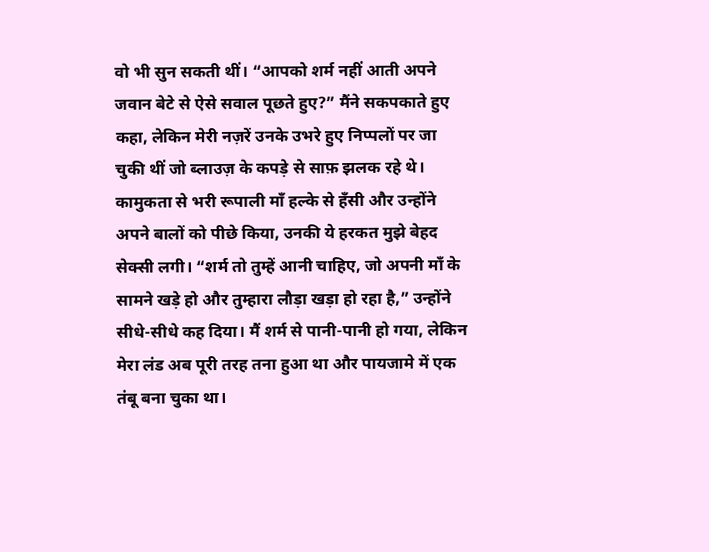वो भी सुन सकती थीं। “आपको शर्म नहीं आती अपने जवान बेटे से ऐसे सवाल पूछते हुए?” मैंने सकपकाते हुए कहा, लेकिन मेरी नज़रें उनके उभरे हुए निप्पलों पर जा चुकी थीं जो ब्लाउज़ के कपड़े से साफ़ झलक रहे थे।
कामुकता से भरी रूपाली माँ हल्के से हँसी और उन्होंने अपने बालों को पीछे किया, उनकी ये हरकत मुझे बेहद सेक्सी लगी। “शर्म तो तुम्हें आनी चाहिए, जो अपनी माँ के सामने खड़े हो और तुम्हारा लौड़ा खड़ा हो रहा है,” उन्होंने सीधे-सीधे कह दिया। मैं शर्म से पानी-पानी हो गया, लेकिन मेरा लंड अब पूरी तरह तना हुआ था और पायजामे में एक तंबू बना चुका था।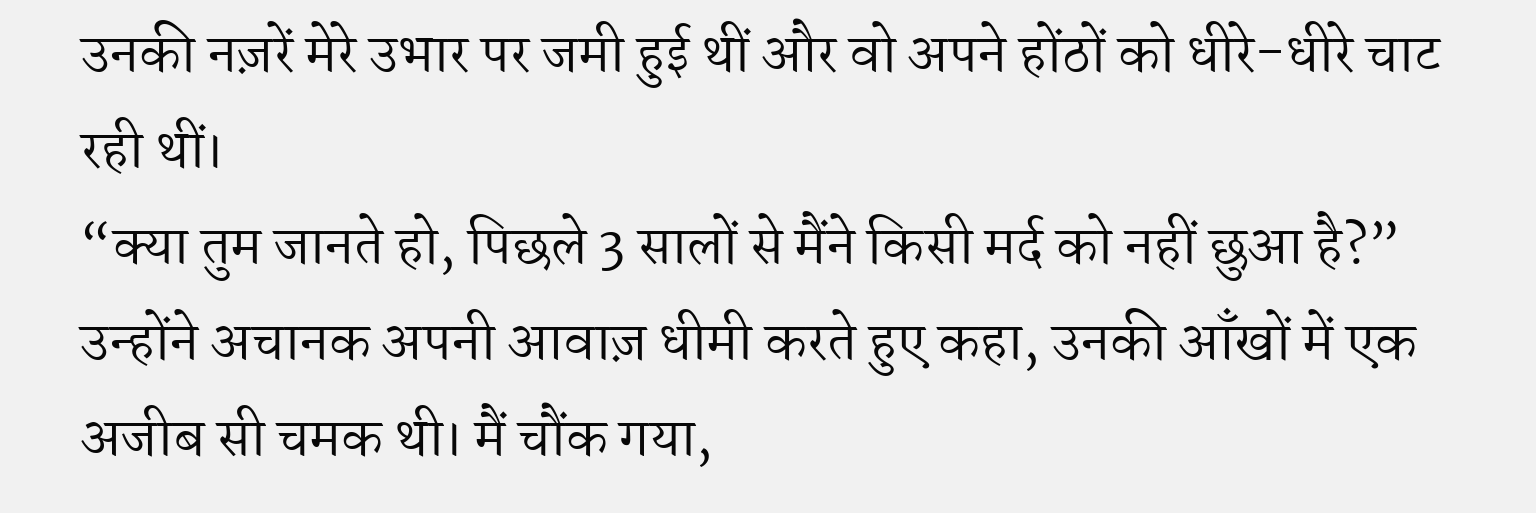उनकी नज़रें मेरे उभार पर जमी हुई थीं और वो अपने होंठों को धीरे-धीरे चाट रही थीं।
“क्या तुम जानते हो, पिछले 3 सालों से मैंने किसी मर्द को नहीं छुआ है?” उन्होंने अचानक अपनी आवाज़ धीमी करते हुए कहा, उनकी आँखों में एक अजीब सी चमक थी। मैं चौंक गया,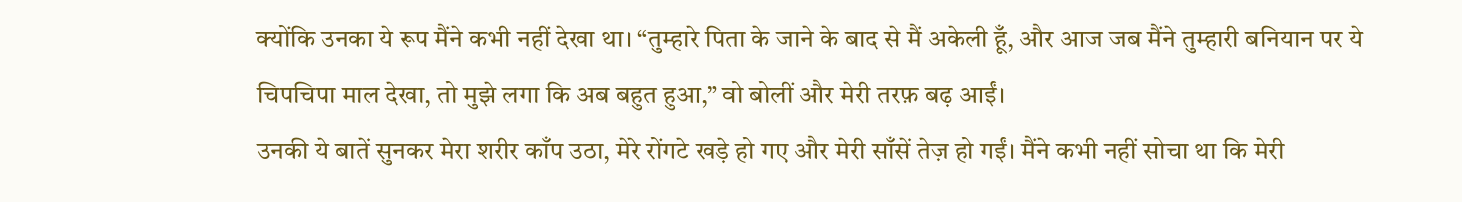क्योंकि उनका ये रूप मैंने कभी नहीं देखा था। “तुम्हारे पिता के जाने के बाद से मैं अकेली हूँ, और आज जब मैंने तुम्हारी बनियान पर ये चिपचिपा माल देखा, तो मुझे लगा कि अब बहुत हुआ,” वो बोलीं और मेरी तरफ़ बढ़ आईं।
उनकी ये बातें सुनकर मेरा शरीर काँप उठा, मेरे रोंगटे खड़े हो गए और मेरी साँसें तेज़ हो गईं। मैंने कभी नहीं सोचा था कि मेरी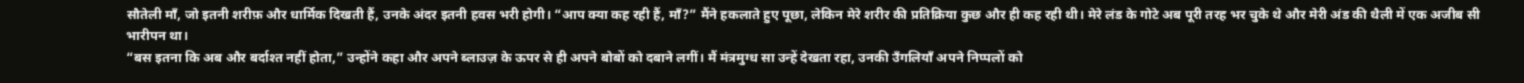सौतेली माँ, जो इतनी शरीफ़ और धार्मिक दिखती हैं, उनके अंदर इतनी हवस भरी होगी। “आप क्या कह रही हैं, माँ?” मैंने हकलाते हुए पूछा, लेकिन मेरे शरीर की प्रतिक्रिया कुछ और ही कह रही थी। मेरे लंड के गोटे अब पूरी तरह भर चुके थे और मेरी अंड की थैली में एक अजीब सी भारीपन था।
“बस इतना कि अब और बर्दाश्त नहीं होता,” उन्होंने कहा और अपने ब्लाउज़ के ऊपर से ही अपने बोबों को दबाने लगीं। मैं मंत्रमुग्ध सा उन्हें देखता रहा, उनकी उँगलियाँ अपने निप्पलों को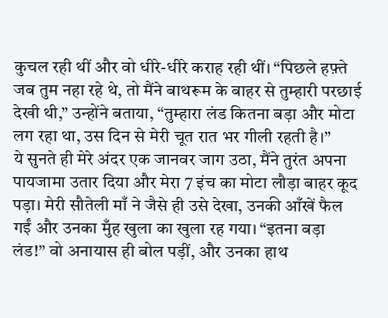कुचल रही थीं और वो धीरे-धीरे कराह रही थीं। “पिछले हफ़्ते जब तुम नहा रहे थे, तो मैंने बाथरूम के बाहर से तुम्हारी परछाई देखी थी,” उन्होंने बताया, “तुम्हारा लंड कितना बड़ा और मोटा लग रहा था, उस दिन से मेरी चूत रात भर गीली रहती है।”
ये सुनते ही मेरे अंदर एक जानवर जाग उठा, मैंने तुरंत अपना पायजामा उतार दिया और मेरा 7 इंच का मोटा लौड़ा बाहर कूद पड़ा। मेरी सौतेली माँ ने जैसे ही उसे देखा, उनकी आँखें फैल गईं और उनका मुँह खुला का खुला रह गया। “इतना बड़ा लंड!” वो अनायास ही बोल पड़ीं, और उनका हाथ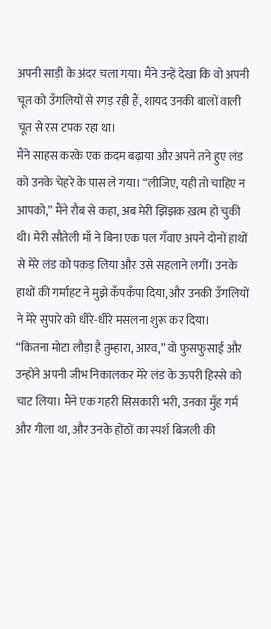अपनी साड़ी के अंदर चला गया। मैंने उन्हें देखा कि वो अपनी चूत को उँगलियों से रगड़ रही हैं, शायद उनकी बालों वाली चूत से रस टपक रहा था।
मैंने साहस करके एक क़दम बढ़ाया और अपने तने हुए लंड को उनके चेहरे के पास ले गया। “लीजिए, यही तो चाहिए न आपको,” मैंने रौब से कहा, अब मेरी झिझक ख़त्म हो चुकी थी। मेरी सौतेली माँ ने बिना एक पल गँवाए अपने दोनों हाथों से मेरे लंड को पकड़ लिया और उसे सहलाने लगीं। उनके हाथों की गर्माहट ने मुझे कँपकँपा दिया, और उनकी उँगलियों ने मेरे सुपारे को धीरे-धीरे मसलना शुरू कर दिया।
“कितना मोटा लौड़ा है तुम्हारा, आरव,” वो फुसफुसाई और उन्होंने अपनी जीभ निकालकर मेरे लंड के ऊपरी हिस्से को चाट लिया। मैंने एक गहरी सिसकारी भरी, उनका मुँह गर्म और गीला था, और उनके होंठों का स्पर्श बिजली की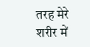तरह मेरे शरीर में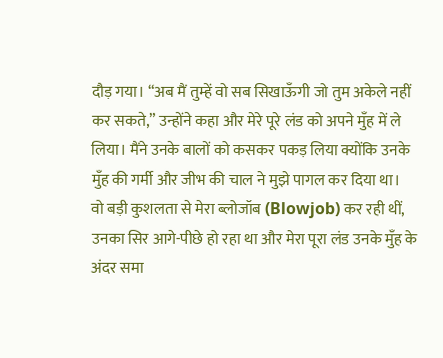दौड़ गया। “अब मैं तुम्हें वो सब सिखाऊँगी जो तुम अकेले नहीं कर सकते,” उन्होंने कहा और मेरे पूरे लंड को अपने मुँह में ले लिया। मैंने उनके बालों को कसकर पकड़ लिया क्योंकि उनके मुँह की गर्मी और जीभ की चाल ने मुझे पागल कर दिया था।
वो बड़ी कुशलता से मेरा ब्लोजॉब (Blowjob) कर रही थीं, उनका सिर आगे-पीछे हो रहा था और मेरा पूरा लंड उनके मुँह के अंदर समा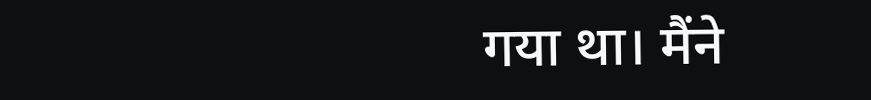गया था। मैंने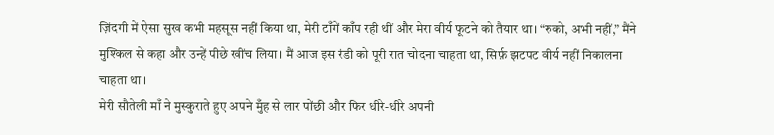ज़िंदगी में ऐसा सुख कभी महसूस नहीं किया था, मेरी टाँगें काँप रही थीं और मेरा वीर्य फूटने को तैयार था। “रुको, अभी नहीं,” मैंने मुश्किल से कहा और उन्हें पीछे खींच लिया। मैं आज इस रंडी को पूरी रात चोदना चाहता था, सिर्फ़ झटपट वीर्य नहीं निकालना चाहता था।
मेरी सौतेली माँ ने मुस्कुराते हुए अपने मुँह से लार पोंछी और फिर धीरे-धीरे अपनी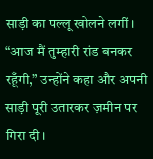साड़ी का पल्लू खोलने लगीं। “आज मैं तुम्हारी रांड बनकर रहूँगी,” उन्होंने कहा और अपनी साड़ी पूरी उतारकर ज़मीन पर गिरा दी।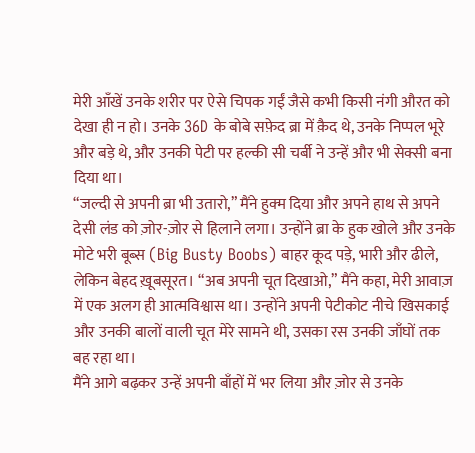मेरी आँखें उनके शरीर पर ऐसे चिपक गईं जैसे कभी किसी नंगी औरत को देखा ही न हो। उनके 36D के बोबे सफ़ेद ब्रा में क़ैद थे, उनके निप्पल भूरे और बड़े थे, और उनकी पेटी पर हल्की सी चर्बी ने उन्हें और भी सेक्सी बना दिया था।
“जल्दी से अपनी ब्रा भी उतारो,” मैंने हुक्म दिया और अपने हाथ से अपने देसी लंड को ज़ोर-ज़ोर से हिलाने लगा। उन्होंने ब्रा के हुक खोले और उनके मोटे भरी बूब्स (Big Busty Boobs) बाहर कूद पड़े, भारी और ढीले, लेकिन बेहद ख़ूबसूरत। “अब अपनी चूत दिखाओ,” मैंने कहा, मेरी आवाज़ में एक अलग ही आत्मविश्वास था। उन्होंने अपनी पेटीकोट नीचे खिसकाई और उनकी बालों वाली चूत मेरे सामने थी, उसका रस उनकी जाँघों तक बह रहा था।
मैंने आगे बढ़कर उन्हें अपनी बाँहों में भर लिया और ज़ोर से उनके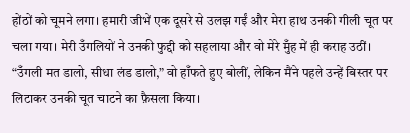होंठों को चूमने लगा। हमारी जीभें एक दूसरे से उलझ गईं और मेरा हाथ उनकी गीली चूत पर चला गया। मेरी उँगलियों ने उनकी फुद्दी को सहलाया और वो मेरे मुँह में ही कराह उठीं। “उँगली मत डालो, सीधा लंड डालो,” वो हाँफते हुए बोलीं, लेकिन मैंने पहले उन्हें बिस्तर पर लिटाकर उनकी चूत चाटने का फ़ैसला किया।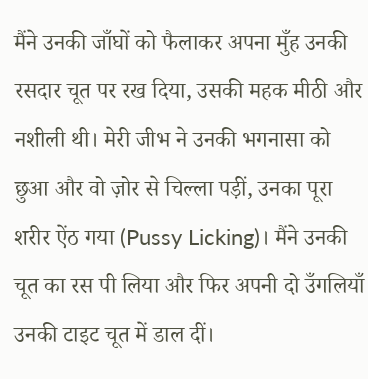मैंने उनकी जाँघों को फैलाकर अपना मुँह उनकी रसदार चूत पर रख दिया, उसकी महक मीठी और नशीली थी। मेरी जीभ ने उनकी भगनासा को छुआ और वो ज़ोर से चिल्ला पड़ीं, उनका पूरा शरीर ऐंठ गया (Pussy Licking)। मैंने उनकी चूत का रस पी लिया और फिर अपनी दो उँगलियाँ उनकी टाइट चूत में डाल दीं।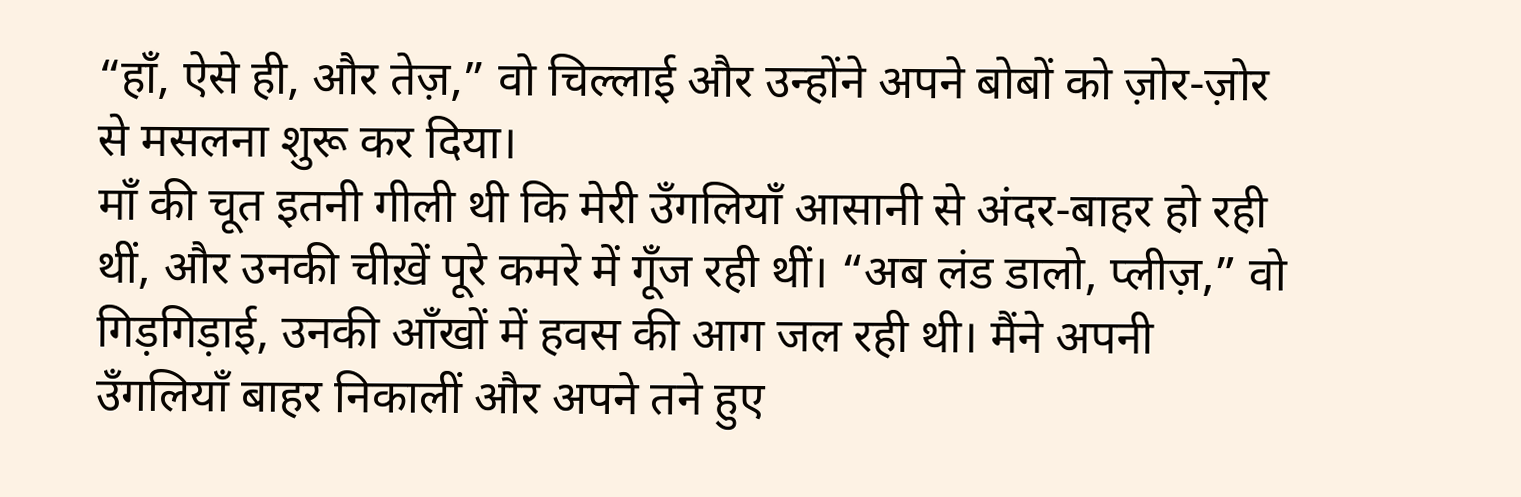“हाँ, ऐसे ही, और तेज़,” वो चिल्लाई और उन्होंने अपने बोबों को ज़ोर-ज़ोर से मसलना शुरू कर दिया।
माँ की चूत इतनी गीली थी कि मेरी उँगलियाँ आसानी से अंदर-बाहर हो रही थीं, और उनकी चीख़ें पूरे कमरे में गूँज रही थीं। “अब लंड डालो, प्लीज़,” वो गिड़गिड़ाई, उनकी आँखों में हवस की आग जल रही थी। मैंने अपनी उँगलियाँ बाहर निकालीं और अपने तने हुए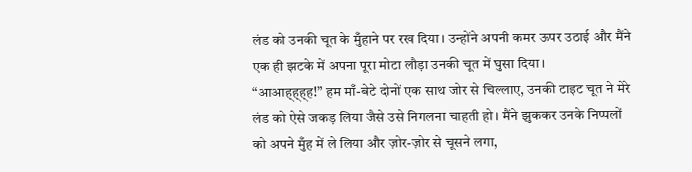लंड को उनकी चूत के मुँहाने पर रख दिया। उन्होंने अपनी कमर ऊपर उठाई और मैंने एक ही झटके में अपना पूरा मोटा लौड़ा उनकी चूत में घुसा दिया।
“आआह्ह्ह्ह!” हम माँ-बेटे दोनों एक साथ जोर से चिल्लाए, उनकी टाइट चूत ने मेरे लंड को ऐसे जकड़ लिया जैसे उसे निगलना चाहती हो। मैंने झुककर उनके निप्पलों को अपने मुँह में ले लिया और ज़ोर-ज़ोर से चूसने लगा,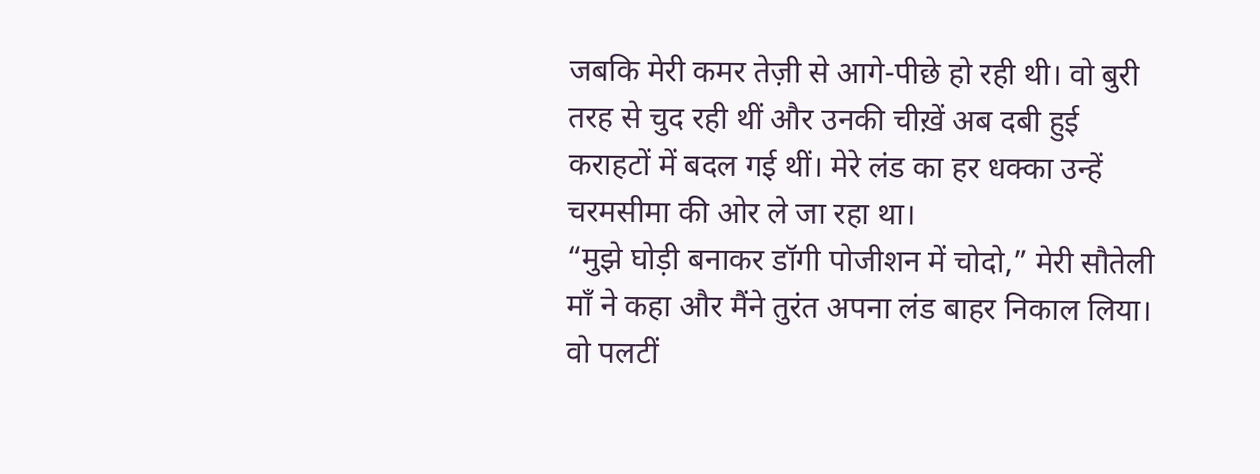जबकि मेरी कमर तेज़ी से आगे-पीछे हो रही थी। वो बुरी तरह से चुद रही थीं और उनकी चीख़ें अब दबी हुई कराहटों में बदल गई थीं। मेरे लंड का हर धक्का उन्हें चरमसीमा की ओर ले जा रहा था।
“मुझे घोड़ी बनाकर डॉगी पोजीशन में चोदो,” मेरी सौतेली माँ ने कहा और मैंने तुरंत अपना लंड बाहर निकाल लिया। वो पलटीं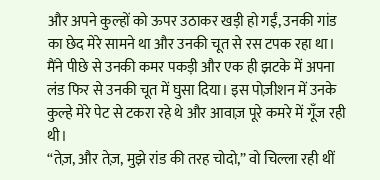और अपने कुल्हों को ऊपर उठाकर खड़ी हो गईं, उनकी गांड का छेद मेरे सामने था और उनकी चूत से रस टपक रहा था। मैंने पीछे से उनकी कमर पकड़ी और एक ही झटके में अपना लंड फिर से उनकी चूत में घुसा दिया। इस पोज़ीशन में उनके कुल्हे मेरे पेट से टकरा रहे थे और आवाज़ पूरे कमरे में गूँज रही थी।
“तेज़, और तेज़, मुझे रांड की तरह चोदो,” वो चिल्ला रही थीं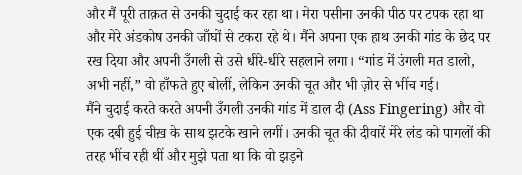और मैं पूरी ताक़त से उनकी चुदाई कर रहा था। मेरा पसीना उनकी पीठ पर टपक रहा था और मेरे अंडकोष उनकी जाँघों से टकरा रहे थे। मैंने अपना एक हाथ उनकी गांड के छेद पर रख दिया और अपनी उँगली से उसे धीरे-धीरे सहलाने लगा। “गांड में उंगली मत डालो, अभी नहीं,” वो हाँफते हुए बोलीं, लेकिन उनकी चूत और भी ज़ोर से भींच गई।
मैंने चुदाई करते करते अपनी उँगली उनकी गांड में डाल दी (Ass Fingering) और वो एक दबी हुई चीख़ के साथ झटके खाने लगीं। उनकी चूत की दीवारें मेरे लंड को पागलों की तरह भींच रही थीं और मुझे पता था कि वो झड़ने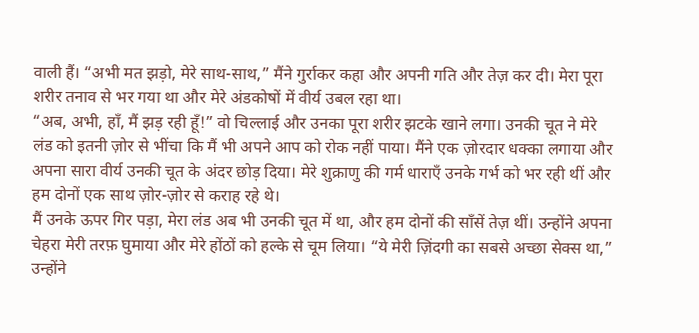वाली हैं। “अभी मत झड़ो, मेरे साथ-साथ,” मैंने गुर्राकर कहा और अपनी गति और तेज़ कर दी। मेरा पूरा शरीर तनाव से भर गया था और मेरे अंडकोषों में वीर्य उबल रहा था।
“अब, अभी, हाँ, मैं झड़ रही हूँ!” वो चिल्लाई और उनका पूरा शरीर झटके खाने लगा। उनकी चूत ने मेरे लंड को इतनी ज़ोर से भींचा कि मैं भी अपने आप को रोक नहीं पाया। मैंने एक ज़ोरदार धक्का लगाया और अपना सारा वीर्य उनकी चूत के अंदर छोड़ दिया। मेरे शुक्राणु की गर्म धाराएँ उनके गर्भ को भर रही थीं और हम दोनों एक साथ ज़ोर-ज़ोर से कराह रहे थे।
मैं उनके ऊपर गिर पड़ा, मेरा लंड अब भी उनकी चूत में था, और हम दोनों की साँसें तेज़ थीं। उन्होंने अपना चेहरा मेरी तरफ़ घुमाया और मेरे होंठों को हल्के से चूम लिया। “ये मेरी ज़िंदगी का सबसे अच्छा सेक्स था,” उन्होंने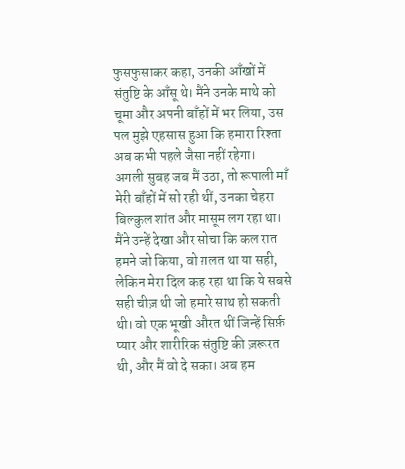फुसफुसाकर कहा, उनकी आँखों में संतुष्टि के आँसू थे। मैंने उनके माथे को चूमा और अपनी बाँहों में भर लिया, उस पल मुझे एहसास हुआ कि हमारा रिश्ता अब कभी पहले जैसा नहीं रहेगा।
अगली सुबह जब मैं उठा, तो रूपाली माँ मेरी बाँहों में सो रही थीं, उनका चेहरा बिल्कुल शांत और मासूम लग रहा था। मैंने उन्हें देखा और सोचा कि कल रात हमने जो किया, वो ग़लत था या सही, लेकिन मेरा दिल कह रहा था कि ये सबसे सही चीज़ थी जो हमारे साथ हो सकती थी। वो एक भूखी औरत थीं जिन्हें सिर्फ़ प्यार और शारीरिक संतुष्टि की ज़रूरत थी, और मैं वो दे सका। अब हम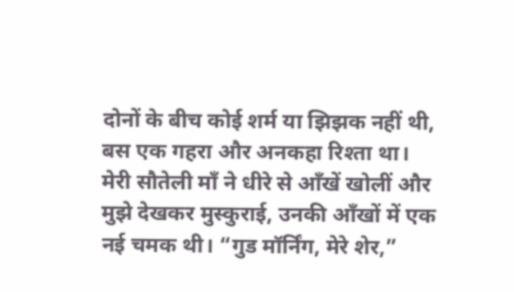दोनों के बीच कोई शर्म या झिझक नहीं थी, बस एक गहरा और अनकहा रिश्ता था।
मेरी सौतेली माँ ने धीरे से आँखें खोलीं और मुझे देखकर मुस्कुराई, उनकी आँखों में एक नई चमक थी। “गुड मॉर्निंग, मेरे शेर,”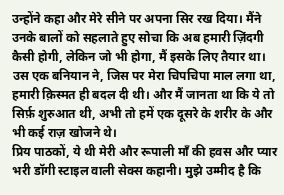उन्होंने कहा और मेरे सीने पर अपना सिर रख दिया। मैंने उनके बालों को सहलाते हुए सोचा कि अब हमारी ज़िंदगी कैसी होगी, लेकिन जो भी होगा, मैं इसके लिए तैयार था। उस एक बनियान ने, जिस पर मेरा चिपचिपा माल लगा था, हमारी क़िस्मत ही बदल दी थी। और मैं जानता था कि ये तो सिर्फ़ शुरुआत थी, अभी तो हमें एक दूसरे के शरीर के और भी कई राज़ खोजने थे।
प्रिय पाठकों, ये थी मेरी और रूपाली माँ की हवस और प्यार भरी डॉगी स्टाइल वाली सेक्स कहानी। मुझे उम्मीद है कि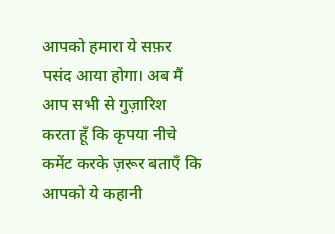आपको हमारा ये सफ़र पसंद आया होगा। अब मैं आप सभी से गुज़ारिश करता हूँ कि कृपया नीचे कमेंट करके ज़रूर बताएँ कि आपको ये कहानी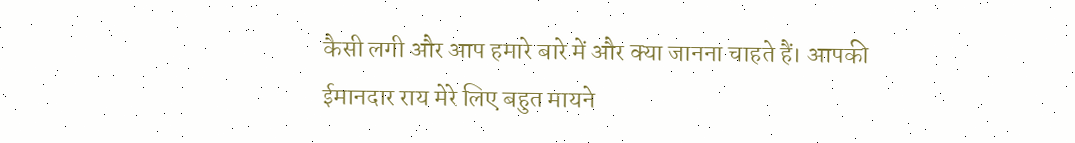कैसी लगी और आप हमारे बारे में और क्या जानना चाहते हैं। आपकी ईमानदार राय मेरे लिए बहुत मायने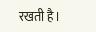रखती है।